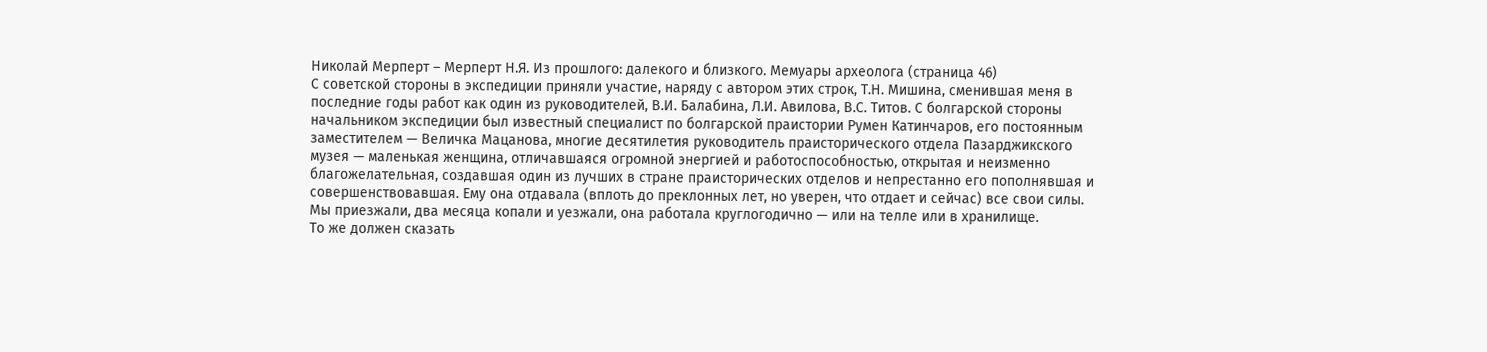Николай Мерперт – Мерперт Н.Я. Из прошлого: далекого и близкого. Мемуары археолога (страница 46)
С советской стороны в экспедиции приняли участие, наряду с автором этих строк, Т.Н. Мишина, сменившая меня в последние годы работ как один из руководителей, В.И. Балабина, Л.И. Авилова, В.С. Титов. С болгарской стороны начальником экспедиции был известный специалист по болгарской праистории Румен Катинчаров, его постоянным заместителем — Величка Мацанова, многие десятилетия руководитель праисторического отдела Пазарджикского музея — маленькая женщина, отличавшаяся огромной энергией и работоспособностью, открытая и неизменно благожелательная, создавшая один из лучших в стране праисторических отделов и непрестанно его пополнявшая и совершенствовавшая. Ему она отдавала (вплоть до преклонных лет, но уверен, что отдает и сейчас) все свои силы. Мы приезжали, два месяца копали и уезжали, она работала круглогодично — или на телле или в хранилище.
То же должен сказать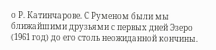о Р. Катинчарове. С Руменом были мы ближайшими друзьями с первых дней Эзеро (1961 год) до его столь неожиданной кончины.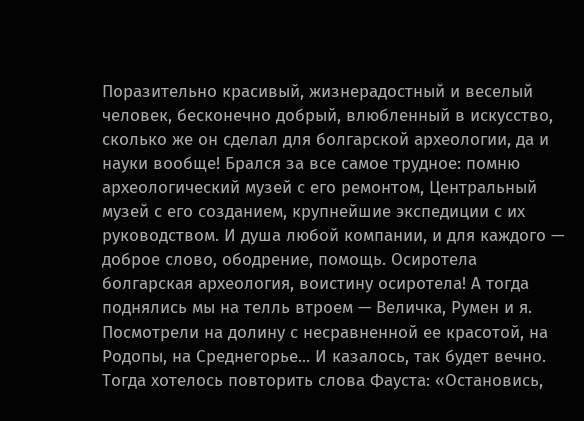Поразительно красивый, жизнерадостный и веселый человек, бесконечно добрый, влюбленный в искусство, сколько же он сделал для болгарской археологии, да и науки вообще! Брался за все самое трудное: помню археологический музей с его ремонтом, Центральный музей с его созданием, крупнейшие экспедиции с их руководством. И душа любой компании, и для каждого — доброе слово, ободрение, помощь. Осиротела болгарская археология, воистину осиротела! А тогда поднялись мы на телль втроем — Величка, Румен и я. Посмотрели на долину с несравненной ее красотой, на Родопы, на Среднегорье... И казалось, так будет вечно. Тогда хотелось повторить слова Фауста: «Остановись,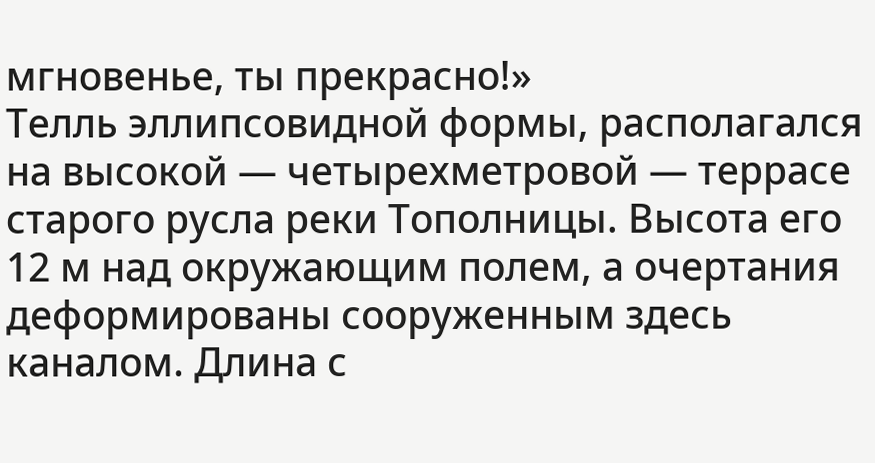мгновенье, ты прекрасно!»
Телль эллипсовидной формы, располагался на высокой — четырехметровой — террасе старого русла реки Тополницы. Высота его 12 м над окружающим полем, а очертания деформированы сооруженным здесь каналом. Длина с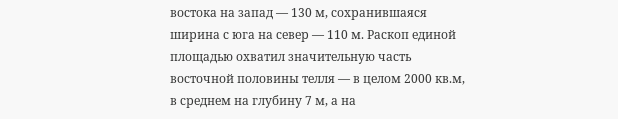востока на запад — 130 м, сохранившаяся ширина с юга на север — 110 м. Раскоп единой площадью охватил значительную часть восточной половины телля — в целом 2000 кв.м, в среднем на глубину 7 м, а на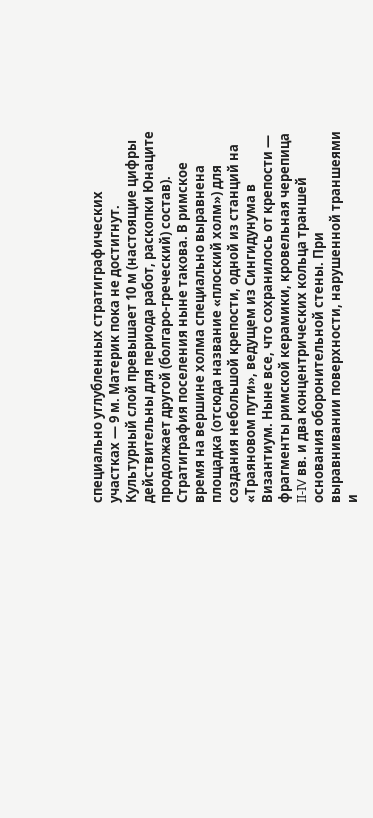специально углубленных стратиграфических участках — 9 м. Материк пока не достигнут. Культурный слой превышает 10 м (настоящие цифры действительны для периода работ, раскопки Юнаците продолжает другой (болгаро-греческий) состав).
Стратиграфия поселения ныне такова. В римское время на вершине холма специально выравнена площадка (отсюда название «плоский холм») для создания небольшой крепости, одной из станций на «Траяновом пути», ведущем из Сингидунума в Византиум. Ныне все, что сохранилось от крепости — фрагменты римской керамики, кровельная черепица II-IV вв. и два концентрических кольца траншей основания оборонительной стены. При выравнивании поверхности, нарушенной траншеями и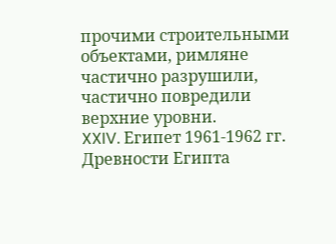прочими строительными объектами, римляне частично разрушили, частично повредили верхние уровни.
XXIV. Египет 1961-1962 гг.
Древности Египта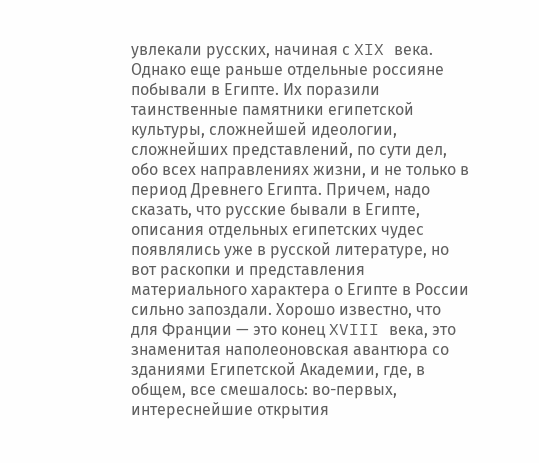увлекали русских, начиная с XIX века. Однако еще раньше отдельные россияне побывали в Египте. Их поразили таинственные памятники египетской культуры, сложнейшей идеологии, сложнейших представлений, по сути дел, обо всех направлениях жизни, и не только в период Древнего Египта. Причем, надо сказать, что русские бывали в Египте, описания отдельных египетских чудес появлялись уже в русской литературе, но вот раскопки и представления материального характера о Египте в России сильно запоздали. Хорошо известно, что для Франции — это конец XVIII века, это знаменитая наполеоновская авантюра со зданиями Египетской Академии, где, в общем, все смешалось: во-первых, интереснейшие открытия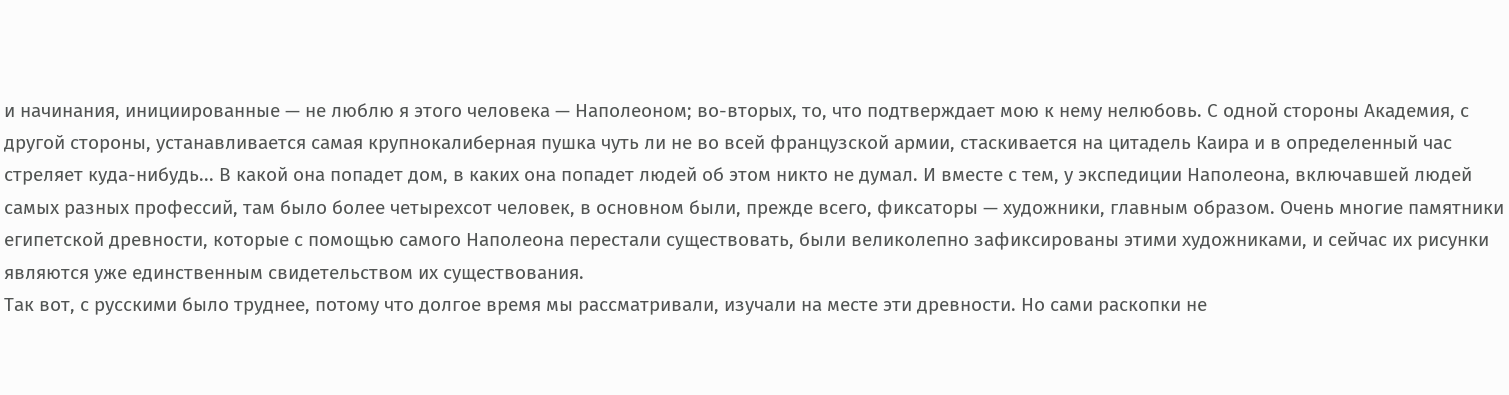и начинания, инициированные — не люблю я этого человека — Наполеоном; во-вторых, то, что подтверждает мою к нему нелюбовь. С одной стороны Академия, с другой стороны, устанавливается самая крупнокалиберная пушка чуть ли не во всей французской армии, стаскивается на цитадель Каира и в определенный час стреляет куда-нибудь... В какой она попадет дом, в каких она попадет людей об этом никто не думал. И вместе с тем, у экспедиции Наполеона, включавшей людей самых разных профессий, там было более четырехсот человек, в основном были, прежде всего, фиксаторы — художники, главным образом. Очень многие памятники египетской древности, которые с помощью самого Наполеона перестали существовать, были великолепно зафиксированы этими художниками, и сейчас их рисунки являются уже единственным свидетельством их существования.
Так вот, с русскими было труднее, потому что долгое время мы рассматривали, изучали на месте эти древности. Но сами раскопки не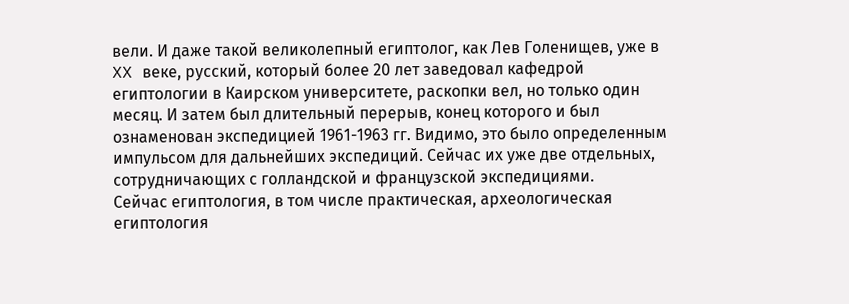вели. И даже такой великолепный египтолог, как Лев Голенищев, уже в XX веке, русский, который более 20 лет заведовал кафедрой египтологии в Каирском университете, раскопки вел, но только один месяц. И затем был длительный перерыв, конец которого и был ознаменован экспедицией 1961-1963 гг. Видимо, это было определенным импульсом для дальнейших экспедиций. Сейчас их уже две отдельных, сотрудничающих с голландской и французской экспедициями.
Сейчас египтология, в том числе практическая, археологическая египтология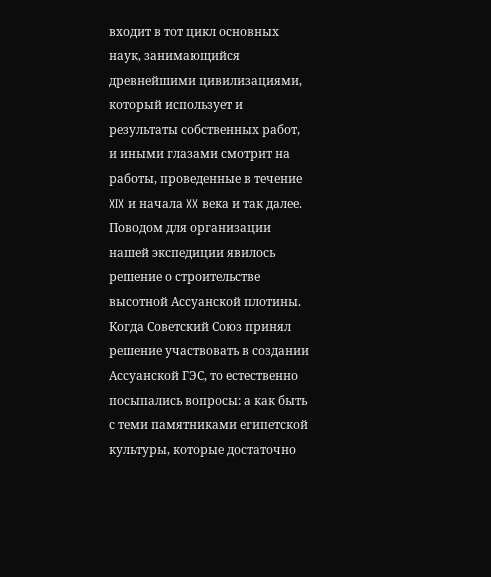входит в тот цикл основных наук, занимающийся древнейшими цивилизациями, который использует и результаты собственных работ, и иными глазами смотрит на работы, проведенные в течение XIX и начала XX века и так далее.
Поводом для организации нашей экспедиции явилось решение о строительстве высотной Ассуанской плотины. Когда Советский Союз принял решение участвовать в создании Ассуанской ГЭС, то естественно посыпались вопросы: а как быть с теми памятниками египетской культуры, которые достаточно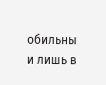обильны и лишь в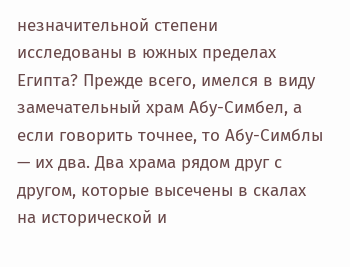незначительной степени исследованы в южных пределах Египта? Прежде всего, имелся в виду замечательный храм Абу-Симбел, а если говорить точнее, то Абу-Симблы — их два. Два храма рядом друг с другом, которые высечены в скалах на исторической и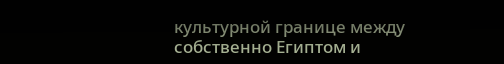культурной границе между собственно Египтом и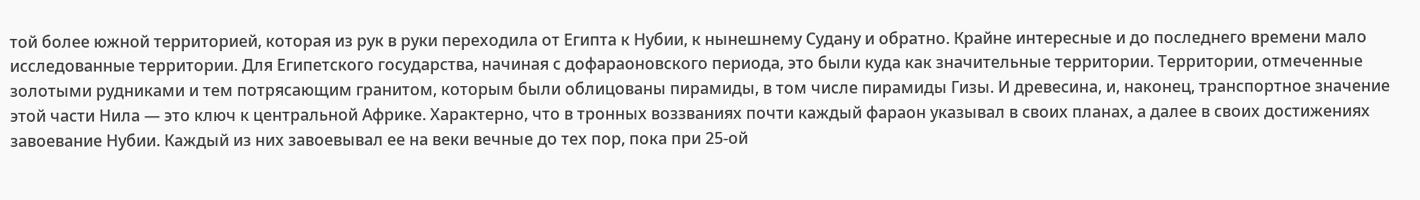той более южной территорией, которая из рук в руки переходила от Египта к Нубии, к нынешнему Судану и обратно. Крайне интересные и до последнего времени мало исследованные территории. Для Египетского государства, начиная с дофараоновского периода, это были куда как значительные территории. Территории, отмеченные золотыми рудниками и тем потрясающим гранитом, которым были облицованы пирамиды, в том числе пирамиды Гизы. И древесина, и, наконец, транспортное значение этой части Нила — это ключ к центральной Африке. Характерно, что в тронных воззваниях почти каждый фараон указывал в своих планах, а далее в своих достижениях завоевание Нубии. Каждый из них завоевывал ее на веки вечные до тех пор, пока при 25-ой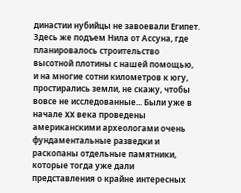династии нубийцы не завоевали Египет. Здесь же подъем Нила от Ассуна, где планировалось строительство высотной плотины с нашей помощью, и на многие сотни километров к югу, простирались земли, не скажу, чтобы вовсе не исследованные... Были уже в начале XX века проведены американскими археологами очень фундаментальные разведки и раскопаны отдельные памятники, которые тогда уже дали представления о крайне интересных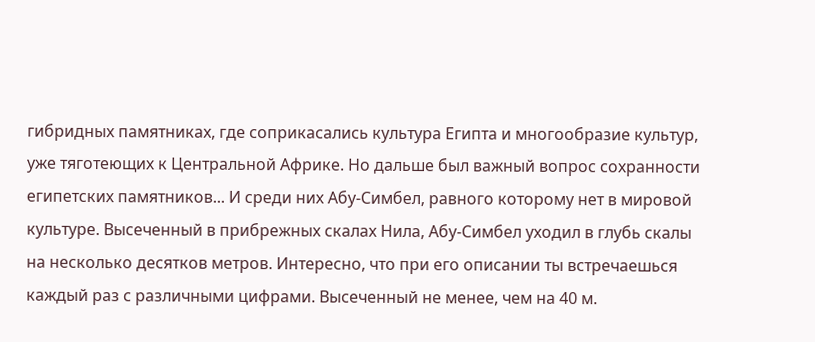гибридных памятниках, где соприкасались культура Египта и многообразие культур, уже тяготеющих к Центральной Африке. Но дальше был важный вопрос сохранности египетских памятников... И среди них Абу-Симбел, равного которому нет в мировой культуре. Высеченный в прибрежных скалах Нила, Абу-Симбел уходил в глубь скалы на несколько десятков метров. Интересно, что при его описании ты встречаешься каждый раз с различными цифрами. Высеченный не менее, чем на 40 м.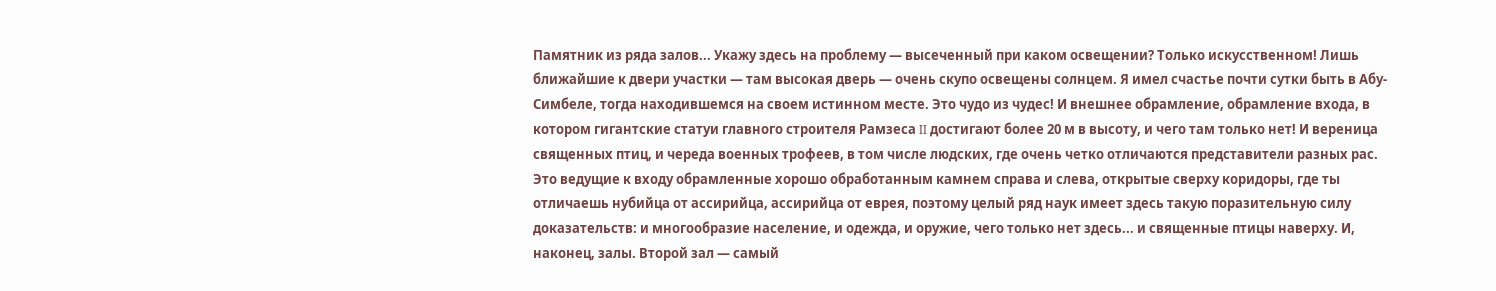Памятник из ряда залов... Укажу здесь на проблему — высеченный при каком освещении? Только искусственном! Лишь ближайшие к двери участки — там высокая дверь — очень скупо освещены солнцем. Я имел счастье почти сутки быть в Абу-Симбеле, тогда находившемся на своем истинном месте. Это чудо из чудес! И внешнее обрамление, обрамление входа, в котором гигантские статуи главного строителя Рамзеса II достигают более 20 м в высоту, и чего там только нет! И вереница священных птиц, и череда военных трофеев, в том числе людских, где очень четко отличаются представители разных рас. Это ведущие к входу обрамленные хорошо обработанным камнем справа и слева, открытые сверху коридоры, где ты отличаешь нубийца от ассирийца, ассирийца от еврея, поэтому целый ряд наук имеет здесь такую поразительную силу доказательств: и многообразие население, и одежда, и оружие, чего только нет здесь... и священные птицы наверху. И, наконец, залы. Второй зал — самый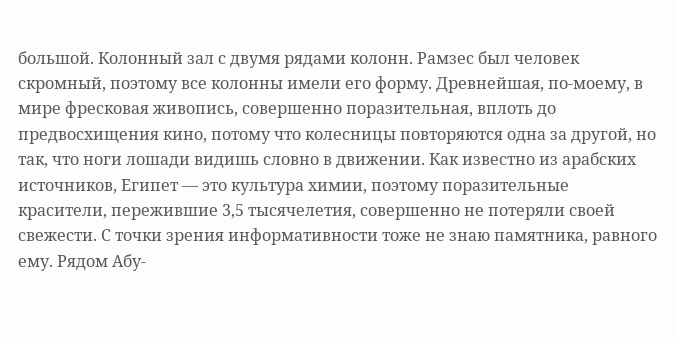большой. Колонный зал с двумя рядами колонн. Рамзес был человек скромный, поэтому все колонны имели его форму. Древнейшая, по-моему, в мире фресковая живопись, совершенно поразительная, вплоть до предвосхищения кино, потому что колесницы повторяются одна за другой, но так, что ноги лошади видишь словно в движении. Как известно из арабских источников, Египет — это культура химии, поэтому поразительные красители, пережившие 3,5 тысячелетия, совершенно не потеряли своей свежести. С точки зрения информативности тоже не знаю памятника, равного ему. Рядом Абу-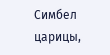Симбел царицы,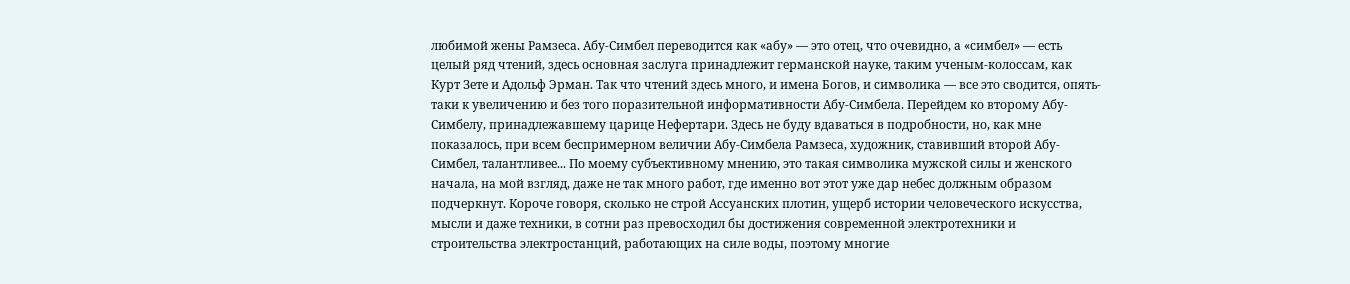любимой жены Рамзеса. Абу-Симбел переводится как «абу» — это отец, что очевидно, а «симбел» — есть целый ряд чтений, здесь основная заслуга принадлежит германской науке, таким ученым-колоссам, как Курт Зете и Адольф Эрман. Так что чтений здесь много, и имена Богов, и символика — все это сводится, опять-таки к увеличению и без того поразительной информативности Абу-Симбела. Перейдем ко второму Абу-Симбелу, принадлежавшему царице Нефертари. Здесь не буду вдаваться в подробности, но, как мне показалось, при всем беспримерном величии Абу-Симбела Рамзеса, художник, ставивший второй Абу-Симбел, талантливее... По моему субъективному мнению, это такая символика мужской силы и женского начала, на мой взгляд, даже не так много работ, где именно вот этот уже дар небес должным образом подчеркнут. Короче говоря, сколько не строй Ассуанских плотин, ущерб истории человеческого искусства, мысли и даже техники, в сотни раз превосходил бы достижения современной электротехники и строительства электростанций, работающих на силе воды, поэтому многие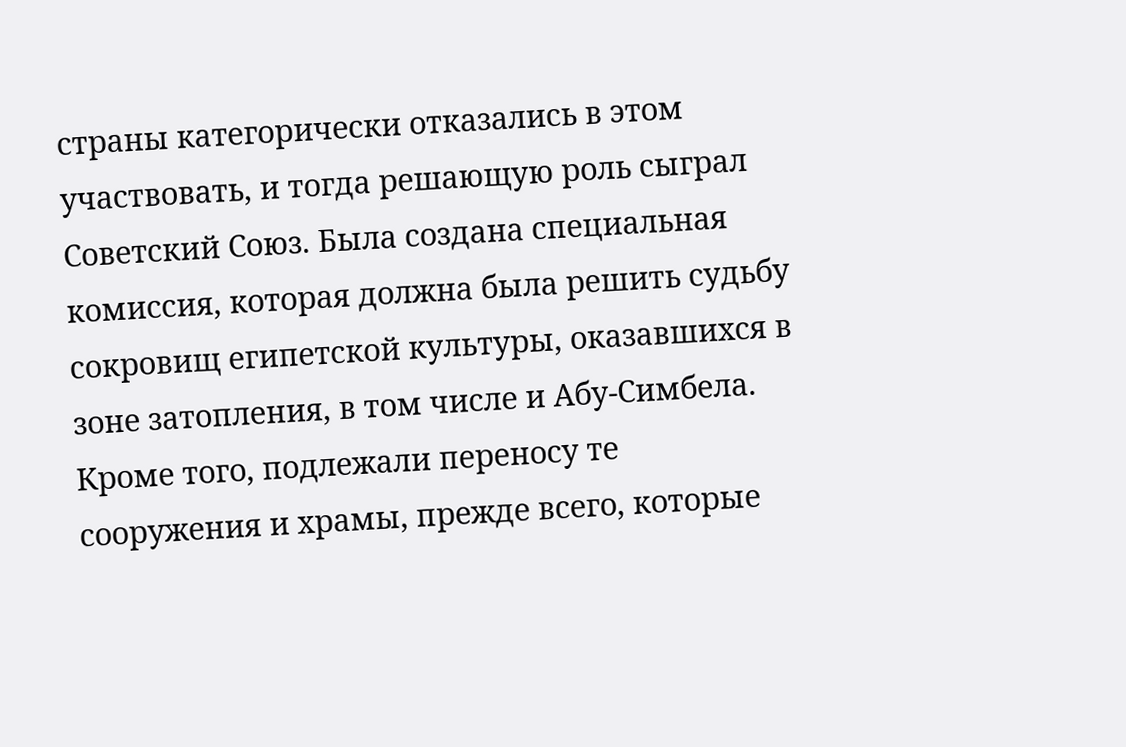страны категорически отказались в этом участвовать, и тогда решающую роль сыграл Советский Союз. Была создана специальная комиссия, которая должна была решить судьбу сокровищ египетской культуры, оказавшихся в зоне затопления, в том числе и Абу-Симбела. Кроме того, подлежали переносу те сооружения и храмы, прежде всего, которые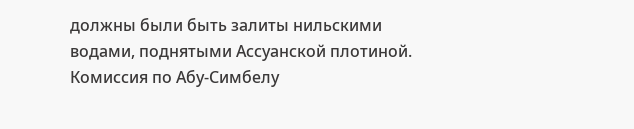должны были быть залиты нильскими водами, поднятыми Ассуанской плотиной. Комиссия по Абу-Симбелу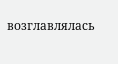возглавлялась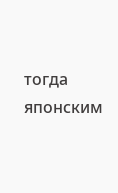тогда японским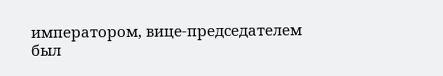императором, вице-председателем был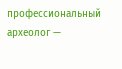профессиональный археолог —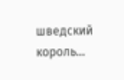шведский король...